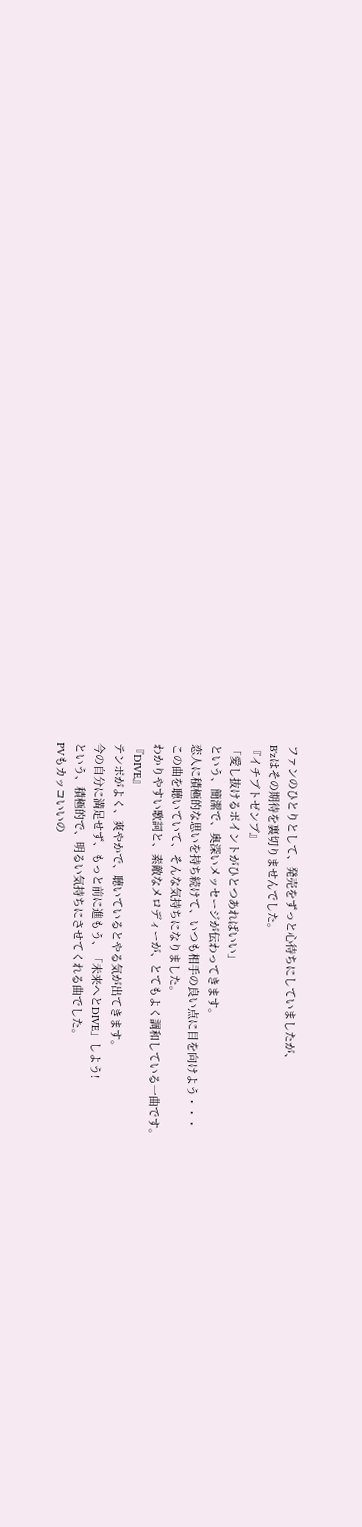ファンのひとりとして、発売をずっと心待ちにしていましたが、
B'zはその期待を裏切りませんでした。
『イチブトゼンブ』
「愛し抜けるポイントがひとつあればいい」
という、簡潔で、奥深いメッセージが伝わってきます。
恋人に積極的な思いを持ち続けて、いつも相手の良い点に目を向けよう・・・
この曲を聴いていて、そんな気持ちになりました。
わかりやすい歌詞と、素敵なメロディーが、とてもよく調和している一曲です。
『DIVE』
テンポがよく、爽やかで、聴いているとやる気が出てきます。
今の自分に満足せず、もっと前に進もう、「未来へとDIVE」しよう!
という、積極的で、明るい気持ちにさせてくれる曲でした。
PVもカッコいいの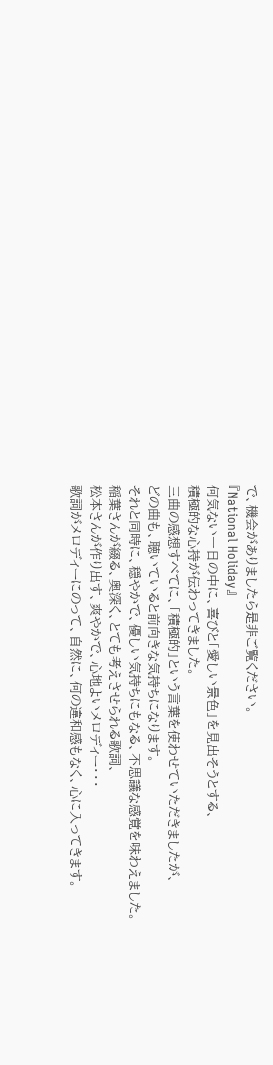で、機会がありましたら是非ご覧ください。
『National Holiday』
何気ない一日の中に、喜びと「愛しい景色」を見出そうとする、
積極的な心持が伝わってきました。
三曲の感想すべてに、「積極的」という言葉を使わせていただきましたが、
どの曲も、聴いていると前向きな気持ちになります。
それと同時に、穏やかで、優しい気持ちにもなる、不思議な感覚を味わえました。
稲葉さんが綴る、奥深く、とても考えさせられる歌詞、
松本さんが作り出す、爽やかで、心地よいメロディー・・・
歌詞がメロディーにのって、自然に、何の違和感もなく、心に入ってきます。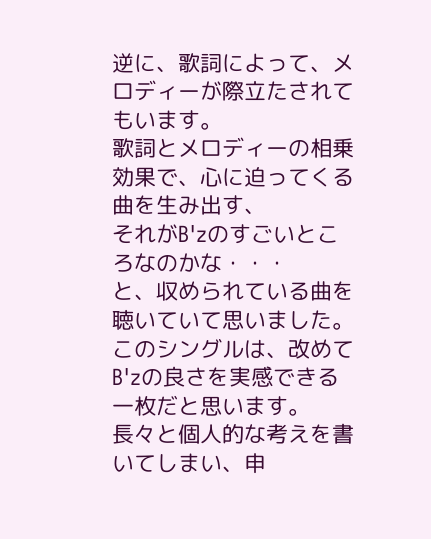逆に、歌詞によって、メロディーが際立たされてもいます。
歌詞とメロディーの相乗効果で、心に迫ってくる曲を生み出す、
それがB'zのすごいところなのかな・・・
と、収められている曲を聴いていて思いました。
このシングルは、改めてB'zの良さを実感できる一枚だと思います。
長々と個人的な考えを書いてしまい、申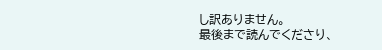し訳ありません。
最後まで読んでくださり、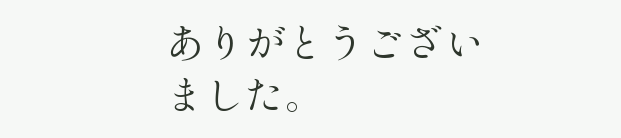ありがとうございました。